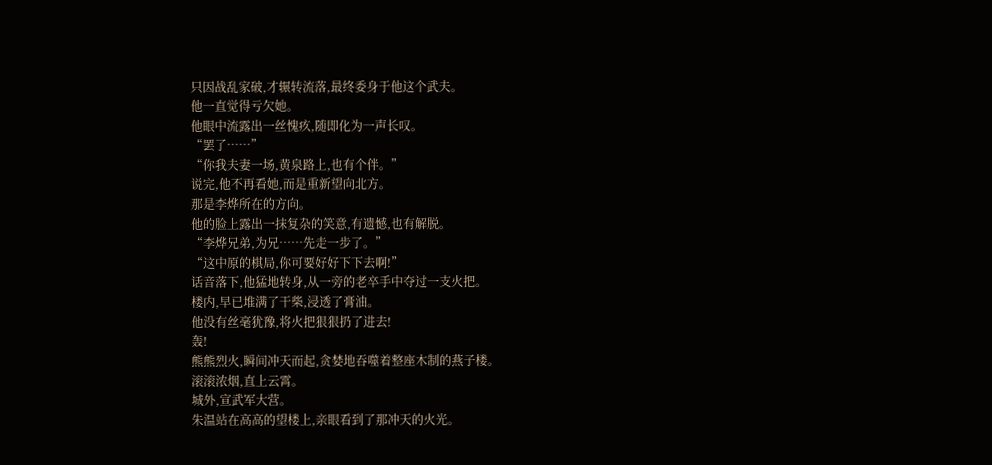只因战乱家破,才辗转流落,最终委身于他这个武夫。
他一直觉得亏欠她。
他眼中流露出一丝愧疚,随即化为一声长叹。
“罢了……”
“你我夫妻一场,黄泉路上,也有个伴。”
说完,他不再看她,而是重新望向北方。
那是李烨所在的方向。
他的脸上露出一抹复杂的笑意,有遗憾,也有解脱。
“李烨兄弟,为兄……先走一步了。”
“这中原的棋局,你可要好好下下去啊!”
话音落下,他猛地转身,从一旁的老卒手中夺过一支火把。
楼内,早已堆满了干柴,浸透了膏油。
他没有丝毫犹豫,将火把狠狠扔了进去!
轰!
熊熊烈火,瞬间冲天而起,贪婪地吞噬着整座木制的燕子楼。
滚滚浓烟,直上云霄。
城外,宣武军大营。
朱温站在高高的望楼上,亲眼看到了那冲天的火光。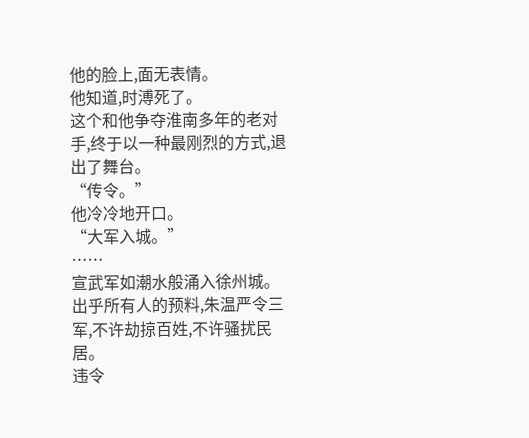他的脸上,面无表情。
他知道,时溥死了。
这个和他争夺淮南多年的老对手,终于以一种最刚烈的方式,退出了舞台。
“传令。”
他冷冷地开口。
“大军入城。”
……
宣武军如潮水般涌入徐州城。
出乎所有人的预料,朱温严令三军,不许劫掠百姓,不许骚扰民居。
违令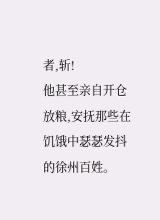者,斩!
他甚至亲自开仓放粮,安抚那些在饥饿中瑟瑟发抖的徐州百姓。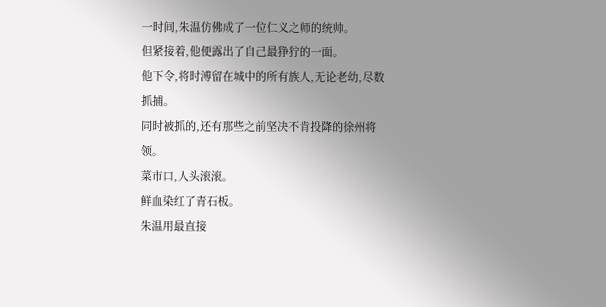一时间,朱温仿佛成了一位仁义之师的统帅。
但紧接着,他便露出了自己最狰狞的一面。
他下令,将时溥留在城中的所有族人,无论老幼,尽数抓捕。
同时被抓的,还有那些之前坚决不肯投降的徐州将领。
菜市口,人头滚滚。
鲜血染红了青石板。
朱温用最直接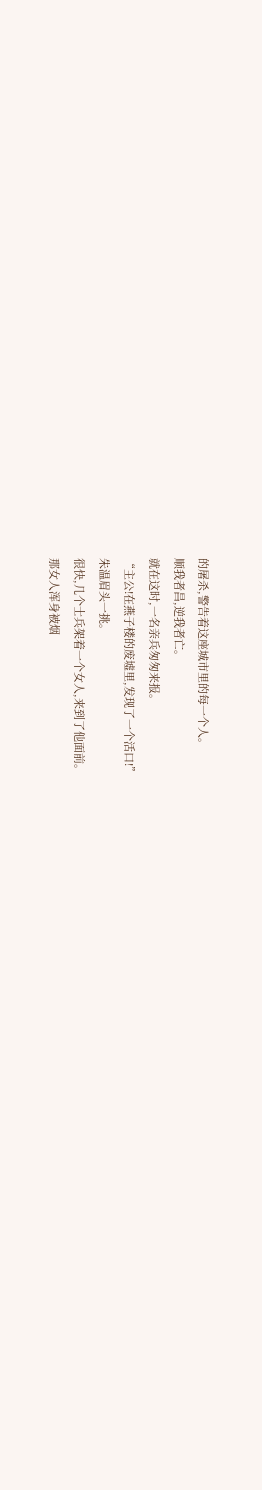的屠杀,警告着这座城市里的每一个人。
顺我者昌,逆我者亡。
就在这时,一名亲兵匆匆来报。
“主公!在燕子楼的废墟里,发现了一个活口!”
朱温眉头一挑。
很快,几个士兵架着一个女人,来到了他面前。
那女人浑身被烟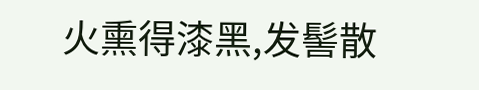火熏得漆黑,发髻散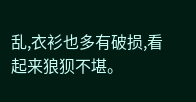乱,衣衫也多有破损,看起来狼狈不堪。